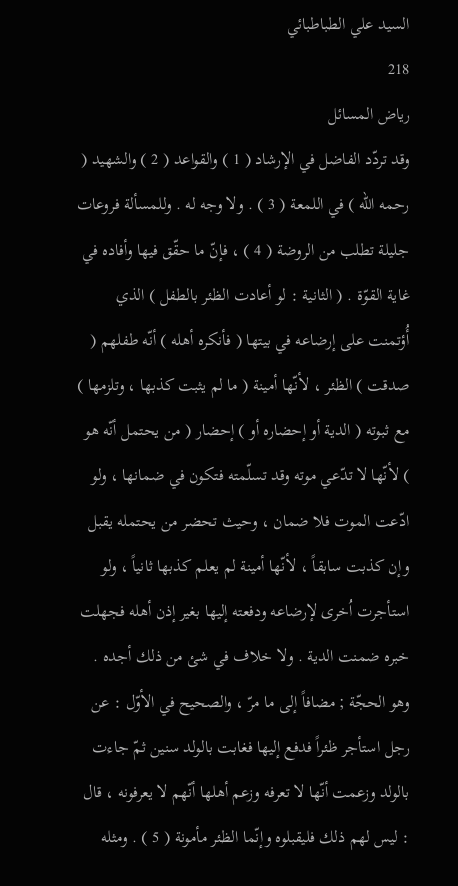السيد علي الطباطبائي
218
رياض المسائل
وقد تردّد الفاضل في الإرشاد ( 1 ) والقواعد ( 2 ) والشهيد ( رحمه الله ) في اللمعة ( 3 ) . ولا وجه له . وللمسألة فروعات جليلة تطلب من الروضة ( 4 ) ، فإنّ ما حقّق فيها وأفاده في غاية القوّة . ( الثانية : لو أعادت الظئر بالطفل ) الذي أُؤتمنت على إرضاعه في بيتها ( فأنكره أهله ) أنّه طفلهم ( صدقت ) الظئر ، لأنّها أمينة ( ما لم يثبت كذبها ، وتلزمها ) مع ثبوته ( الدية أو إحضاره أو ) إحضار ( من يحتمل أنّه هو ) لأنّها لا تدّعي موته وقد تسلّمته فتكون في ضمانها ، ولو ادّعت الموت فلا ضمان ، وحيث تحضر من يحتمله يقبل وإن كذبت سابقاً ، لأنّها أمينة لم يعلم كذبها ثانياً ، ولو استأجرت اُخرى لإرضاعه ودفعته إليها بغير إذن أهله فجهلت خبره ضمنت الدية . ولا خلاف في شئ من ذلك أجده . وهو الحجّة ; مضافاً إلى ما مرّ ، والصحيح في الأوّل : عن رجل استأجر ظئراً فدفع إليها فغابت بالولد سنين ثمّ جاءت بالولد وزعمت أنّها لا تعرفه وزعم أهلها أنّهم لا يعرفونه ، قال : ليس لهم ذلك فليقبلوه وإنّما الظئر مأمونة ( 5 ) . ومثله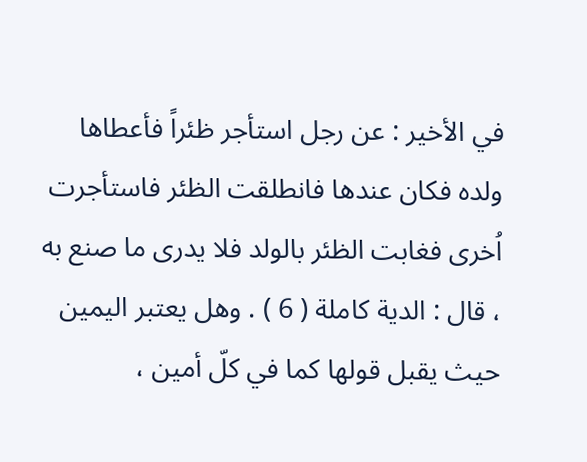في الأخير : عن رجل استأجر ظئراً فأعطاها ولده فكان عندها فانطلقت الظئر فاستأجرت اُخرى فغابت الظئر بالولد فلا يدرى ما صنع به ، قال : الدية كاملة ( 6 ) . وهل يعتبر اليمين حيث يقبل قولها كما في كلّ أمين ،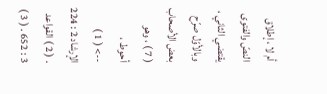أم لا ، إطلاق النصّ والفتوى يقتضي الثاني ، وبالأوّل صرّح بعض الأصحاب ( 7 ) ، وهو أحوط ،
--> ( 1 ) الإرشاد 2 : 224 . ( 2 ) القواعد 3 : 652 . ( 3 )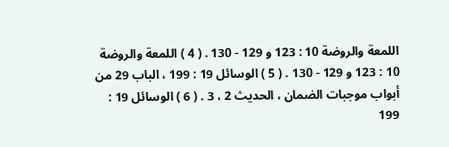اللمعة والروضة 10 : 123 و 129 - 130 . ( 4 ) اللمعة والروضة 10 : 123 و 129 - 130 . ( 5 ) الوسائل 19 : 199 ، الباب 29 من أبواب موجبات الضمان ، الحديث 2 ، 3 . ( 6 ) الوسائل 19 : 199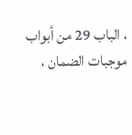، الباب 29 من أبواب موجبات الضمان ،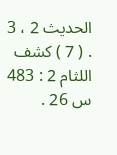الحديث 2 ، 3 . ( 7 ) كشف اللثام 2 : 483 س 26 .